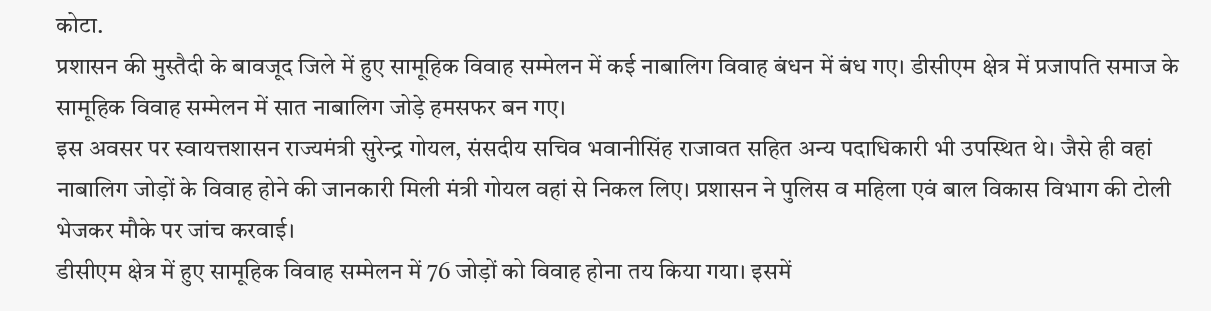कोटा.
प्रशासन की मुस्तैदी के बावजूद जिले में हुए सामूहिक विवाह सम्मेलन में कई नाबालिग विवाह बंधन में बंध गए। डीसीएम क्षेत्र में प्रजापति समाज के सामूहिक विवाह सम्मेलन में सात नाबालिग जोड़े हमसफर बन गए।
इस अवसर पर स्वायत्तशासन राज्यमंत्री सुरेन्द्र गोयल, संसदीय सचिव भवानीसिंह राजावत सहित अन्य पदाधिकारी भी उपस्थित थे। जैसे ही वहां नाबालिग जोड़ों के विवाह होने की जानकारी मिली मंत्री गोयल वहां से निकल लिए। प्रशासन ने पुलिस व महिला एवं बाल विकास विभाग की टोली भेजकर मौके पर जांच करवाई।
डीसीएम क्षेत्र में हुए सामूहिक विवाह सम्मेलन में 76 जोड़ों को विवाह होना तय किया गया। इसमें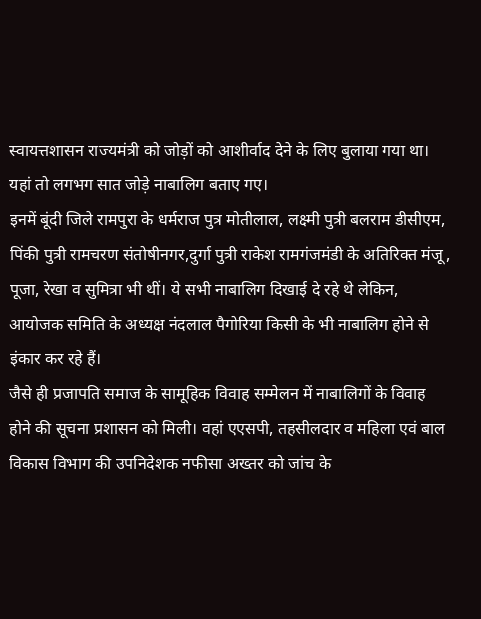स्वायत्तशासन राज्यमंत्री को जोड़ों को आशीर्वाद देने के लिए बुलाया गया था। यहां तो लगभग सात जोड़े नाबालिग बताए गए।
इनमें बूंदी जिले रामपुरा के धर्मराज पुत्र मोतीलाल, लक्ष्मी पुत्री बलराम डीसीएम, पिंकी पुत्री रामचरण संतोषीनगर,दुर्गा पुत्री राकेश रामगंजमंडी के अतिरिक्त मंजू, पूजा, रेखा व सुमित्रा भी थीं। ये सभी नाबालिग दिखाई दे रहे थे लेकिन, आयोजक समिति के अध्यक्ष नंदलाल पैगोरिया किसी के भी नाबालिग होने से इंकार कर रहे हैं।
जैसे ही प्रजापति समाज के सामूहिक विवाह सम्मेलन में नाबालिगों के विवाह होने की सूचना प्रशासन को मिली। वहां एएसपी, तहसीलदार व महिला एवं बाल विकास विभाग की उपनिदेशक नफीसा अख्तर को जांच के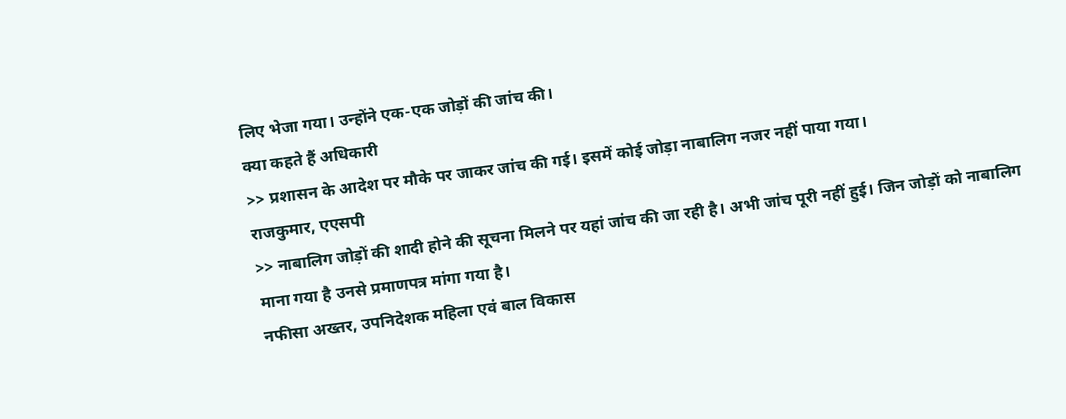लिए भेजा गया। उन्होंने एक-एक जोड़ों की जांच की।
क्या कहते हैं अधिकारी
>> प्रशासन के आदेश पर मौके पर जाकर जांच की गई। इसमें कोई जोड़ा नाबालिग नजर नहीं पाया गया।
राजकुमार, एएसपी
>> नाबालिग जोड़ों की शादी होने की सूचना मिलने पर यहां जांच की जा रही है। अभी जांच पूरी नहीं हुई। जिन जोड़ों को नाबालिग माना गया है उनसे प्रमाणपत्र मांगा गया है।
नफीसा अख्तर, उपनिदेशक महिला एवं बाल विकास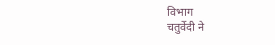विभाग
चतुर्वेदी ने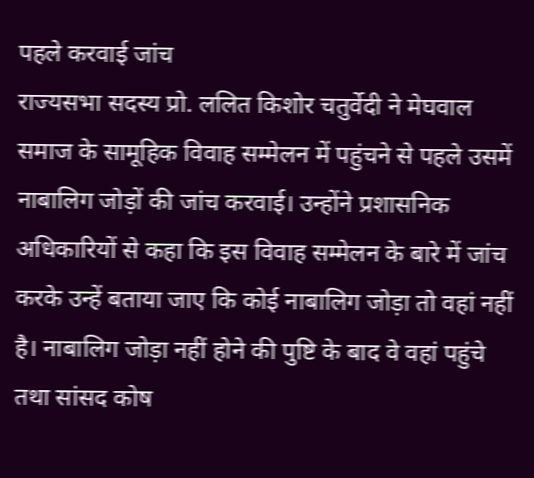पहले करवाई जांच
राज्यसभा सदस्य प्रो. ललित किशोर चतुर्वेदी ने मेघवाल समाज के सामूहिक विवाह सम्मेलन में पहुंचने से पहले उसमें नाबालिग जोड़ों की जांच करवाई। उन्होंने प्रशासनिक अधिकारियों से कहा कि इस विवाह सम्मेलन के बारे में जांच करके उन्हें बताया जाए कि कोई नाबालिग जोड़ा तो वहां नहीं है। नाबालिग जोड़ा नहीं होने की पुष्टि के बाद वे वहां पहुंचे तथा सांसद कोष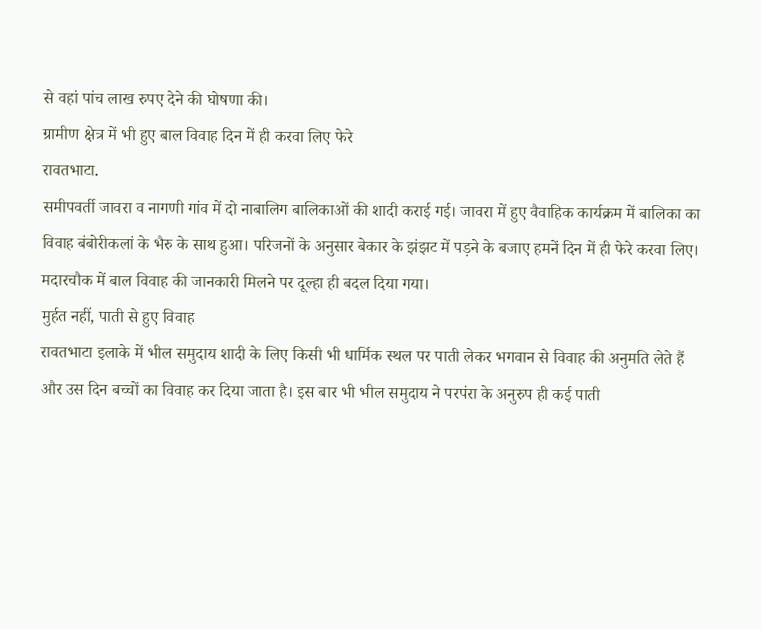से वहां पांच लाख रुपए देने की घोषणा की।
ग्रामीण क्षेत्र में भी हुए बाल विवाह दिन में ही करवा लिए फेरे
रावतभाटा.
समीपवर्ती जावरा व नागणी गांव में दो नाबालिग बालिकाओं की शादी कराई गई। जावरा में हुए वैवाहिक कार्यक्रम में बालिका का विवाह बंबोरीकलां के भैरु के साथ हुआ। परिजनों के अनुसार बेकार के झंझट में पड़ने के बजाए हमनें दिन में ही फेरे करवा लिए। मदारचौक में बाल विवाह की जानकारी मिलने पर दूल्हा ही बदल दिया गया।
मुर्हत नहीं, पाती से हुए विवाह
रावतभाटा इलाके में भील समुदाय शादी के लिए किसी भी धार्मिक स्थल पर पाती लेकर भगवान से विवाह की अनुमति लेते हैं और उस दिन बच्चों का विवाह कर दिया जाता है। इस बार भी भील समुदाय ने परपंरा के अनुरुप ही कई पाती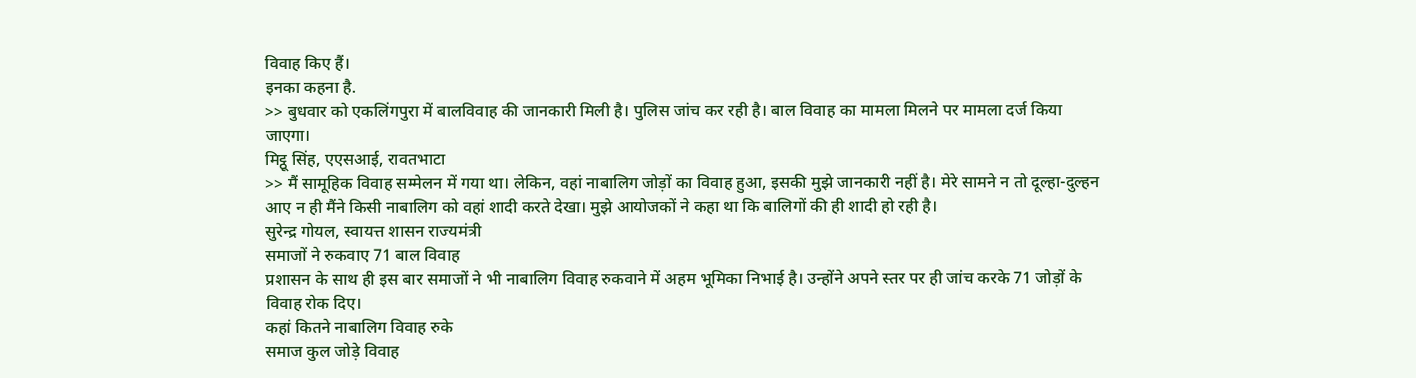विवाह किए हैं।
इनका कहना है.
>> बुधवार को एकलिंगपुरा में बालविवाह की जानकारी मिली है। पुलिस जांच कर रही है। बाल विवाह का मामला मिलने पर मामला दर्ज किया जाएगा।
मिट्ठू सिंह, एएसआई, रावतभाटा
>> मैं सामूहिक विवाह सम्मेलन में गया था। लेकिन, वहां नाबालिग जोड़ों का विवाह हुआ, इसकी मुझे जानकारी नहीं है। मेरे सामने न तो दूल्हा-दुल्हन आए न ही मैंने किसी नाबालिग को वहां शादी करते देखा। मुझे आयोजकों ने कहा था कि बालिगों की ही शादी हो रही है।
सुरेन्द्र गोयल, स्वायत्त शासन राज्यमंत्री
समाजों ने रुकवाए 71 बाल विवाह
प्रशासन के साथ ही इस बार समाजों ने भी नाबालिग विवाह रुकवाने में अहम भूमिका निभाई है। उन्होंने अपने स्तर पर ही जांच करके 71 जोड़ों के विवाह रोक दिए।
कहां कितने नाबालिग विवाह रुके
समाज कुल जोड़े विवाह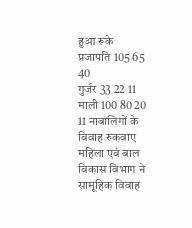हुआ रूके
प्रजापति 105 65 40
गुर्जर 33 22 11
माली 100 80 20
11 नाबालिगों के विवाह रुकवाए
महिला एवं बाल विकास विभाग ने सामूहिक विवाह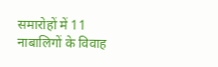समारोहों में 11 नाबालिगों के विवाह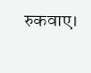रुकवाए।